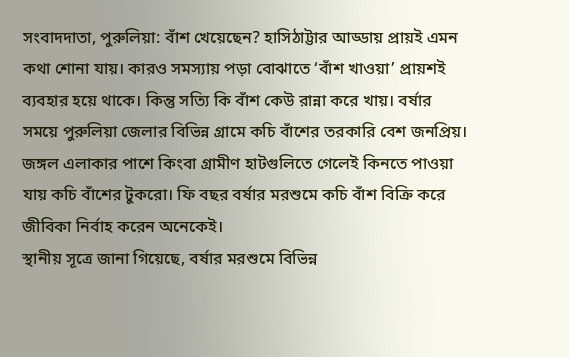সংবাদদাতা, পুরুলিয়া: বাঁশ খেয়েছেন? হাসিঠাট্টার আড্ডায় প্রায়ই এমন কথা শোনা যায়। কারও সমস্যায় পড়া বোঝাতে ‘বাঁশ খাওয়া’ প্রায়শই ব্যবহার হয়ে থাকে। কিন্তু সত্যি কি বাঁশ কেউ রান্না করে খায়। বর্ষার সময়ে পুরুলিয়া জেলার বিভিন্ন গ্রামে কচি বাঁশের তরকারি বেশ জনপ্রিয়। জঙ্গল এলাকার পাশে কিংবা গ্রামীণ হাটগুলিতে গেলেই কিনতে পাওয়া যায় কচি বাঁশের টুকরো। ফি বছর বর্ষার মরশুমে কচি বাঁশ বিক্রি করে জীবিকা নির্বাহ করেন অনেকেই।
স্থানীয় সূত্রে জানা গিয়েছে, বর্ষার মরশুমে বিভিন্ন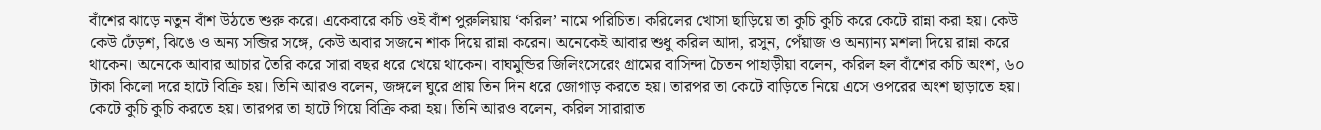বাঁশের ঝাড়ে নতুন বাঁশ উঠতে শুরু করে। একেবারে কচি ওই বাঁশ পুরুলিয়ায় ‘করিল’ নামে পরিচিত। করিলের খোসা ছাড়িয়ে তা কুচি কুচি করে কেটে রান্না করা হয়। কেউ কেউ ঢেঁড়শ, ঝিঙে ও অন্য সব্জির সঙ্গে, কেউ অবার সজনে শাক দিয়ে রান্না করেন। অনেকেই আবার শুধু করিল আদা, রসুন, পেঁয়াজ ও অন্যান্য মশলা দিয়ে রান্না করে থাকেন। অনেকে আবার আচার তৈরি করে সারা বছর ধরে খেয়ে থাকেন। বাঘমুন্ডির জিলিংসেরেং গ্রামের বাসিন্দা চৈতন পাহাড়ীয়া বলেন, করিল হল বাঁশের কচি অংশ, ৬০ টাকা কিলো দরে হাটে বিক্রি হয়। তিনি আরও বলেন, জঙ্গলে ঘুরে প্রায় তিন দিন ধরে জোগাড় করতে হয়। তারপর তা কেটে বাড়িতে নিয়ে এসে ওপরের অংশ ছাড়াতে হয়। কেটে কুচি কুচি করতে হয়। তারপর তা হাটে গিয়ে বিক্রি করা হয়। তিনি আরও বলেন, করিল সারারাত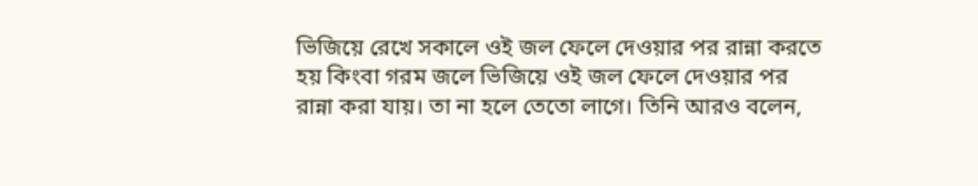ভিজিয়ে রেখে সকালে ওই জল ফেলে দেওয়ার পর রান্না করতে হয় কিংবা গরম জলে ভিজিয়ে ওই জল ফেলে দেওয়ার পর রান্না করা যায়। তা না হলে তেতো লাগে। তিনি আরও বলেন,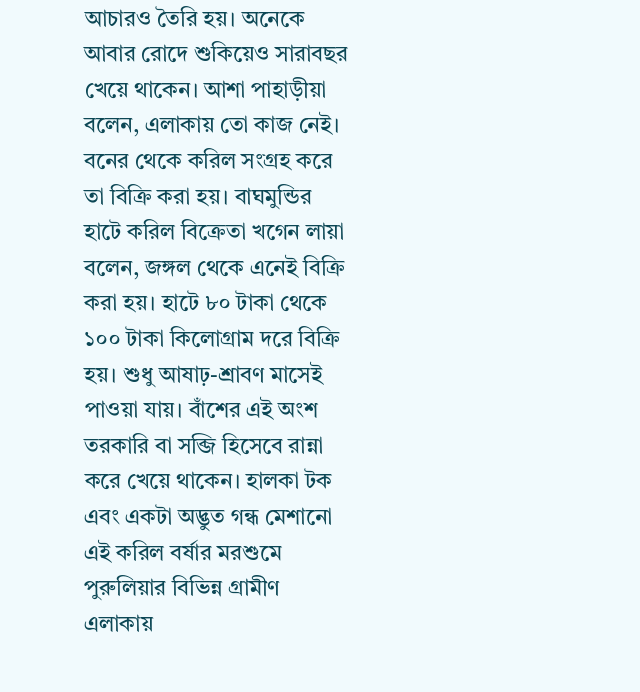আচারও তৈরি হয়। অনেকে আবার রোদে শুকিয়েও সারাবছর খেয়ে থাকেন। আশা পাহাড়ীয়া বলেন, এলাকায় তো কাজ নেই। বনের থেকে করিল সংগ্রহ করে তা বিক্রি করা হয়। বাঘমুন্ডির হাটে করিল বিক্রেতা খগেন লায়া বলেন, জঙ্গল থেকে এনেই বিক্রি করা হয়। হাটে ৮০ টাকা থেকে ১০০ টাকা কিলোগ্রাম দরে বিক্রি হয়। শুধু আষাঢ়-শ্রাবণ মাসেই পাওয়া যায়। বাঁশের এই অংশ তরকারি বা সব্জি হিসেবে রান্না করে খেয়ে থাকেন। হালকা টক এবং একটা অদ্ভুত গন্ধ মেশানো এই করিল বর্ষার মরশুমে পুরুলিয়ার বিভিন্ন গ্রামীণ এলাকায়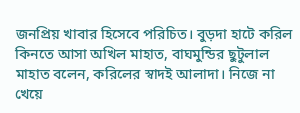জনপ্রিয় খাবার হিসেবে পরিচিত। বুড়দা হাটে করিল কিনতে আসা অখিল মাহাত, বাঘমুন্ডির ছুটুলাল মাহাত বলেন, করিলের স্বাদই আলাদা। নিজে না খেয়ে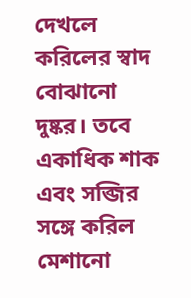দেখলে করিলের স্বাদ বোঝানো দুষ্কর। তবে একাধিক শাক এবং সব্জির সঙ্গে করিল মেশানো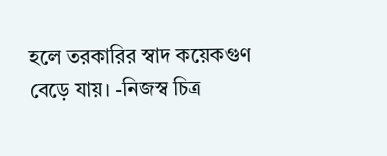হলে তরকারির স্বাদ কয়েকগুণ বেড়ে যায়। -নিজস্ব চিত্র